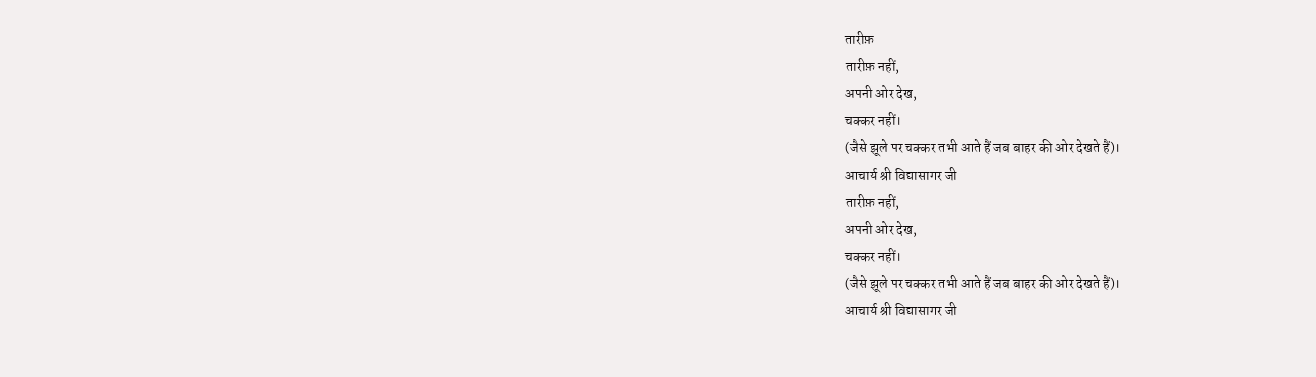तारीफ़
तारीफ़ नहीं,
अपनी ओर देख,
चक्कर नहीं।
(जैसे झूले पर चक्कर तभी आते हैं जब बाहर की ओर देखते हैं)।
आचार्य श्री विद्यासागर जी
तारीफ़ नहीं,
अपनी ओर देख,
चक्कर नहीं।
(जैसे झूले पर चक्कर तभी आते हैं जब बाहर की ओर देखते हैं)।
आचार्य श्री विद्यासागर जी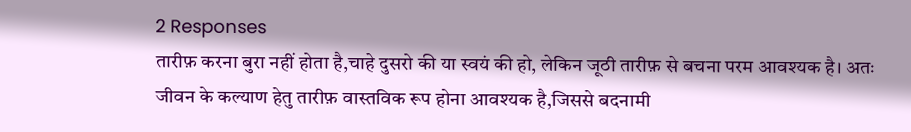2 Responses
तारीफ़ करना बुरा नहीं होता है,चाहे दुसरो की या स्वयं की हो, लेकिन जूठी तारीफ़ से बचना परम आवश्यक है। अतः जीवन के कल्याण हेतु तारीफ़ वास्तविक रूप होना आवश्यक है,जिससे बदनामी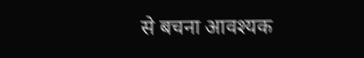से बचना आवश्यक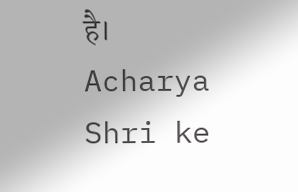है।
Acharya Shri ke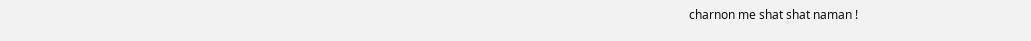charnon me shat shat naman !